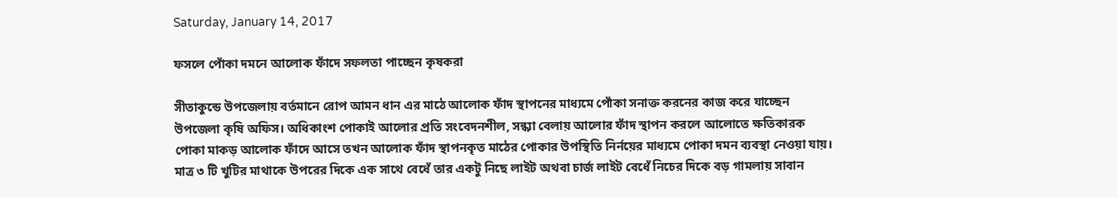Saturday, January 14, 2017

ফসলে পোঁকা দমনে আলোক ফাঁদে সফলতা পাচ্ছেন কৃষকরা

সীতাকুন্ডে উপজেলায় বর্তমানে রোপ আমন ধান এর মাঠে আলোক ফাঁদ স্থাপনের মাধ্যমে পোঁকা সনাক্ত করনের কাজ করে যাচ্ছেন উপজেলা কৃষি অফিস। অধিকাংশ পোকাই আলোর প্রতি সংবেদনশীল, সন্ধ্যা বেলায় আলোর ফাঁদ স্থাপন করলে আলোতে ক্ষতিকারক পোকা মাকড় আলোক ফাঁদে আসে তখন আলোক ফাঁদ স্থাপনকৃত মাঠের পোকার উপস্থিতি নির্নয়ের মাধ্যমে পোকা দমন ব্যবস্থা নেওয়া যায়। মাত্র ৩ টি খুটির মাথাকে উপরের দিকে এক সাথে বেধেঁ তার একটু নিছে লাইট অথবা চার্জ লাইট বেধেঁ নিচের দিকে বড় গামলায় সাবান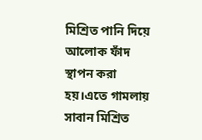মিশ্রিত পানি দিয়ে আলোক ফাঁদ স্থাপন করা হয়।এতে গামলায় সাবান মিশ্রিত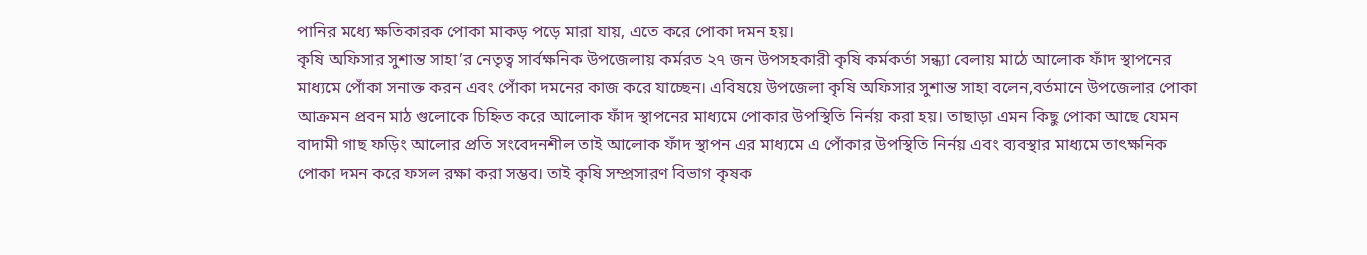পানির মধ্যে ক্ষতিকারক পোকা মাকড় পড়ে মারা যায়, এতে করে পোকা দমন হয়।
কৃষি অফিসার সুশান্ত সাহা’র নেতৃত্ব সার্বক্ষনিক উপজেলায় কর্মরত ২৭ জন উপসহকারী কৃষি কর্মকর্তা সন্ধ্যা বেলায় মাঠে আলোক ফাঁদ স্থাপনের মাধ্যমে পোঁকা সনাক্ত করন এবং পোঁকা দমনের কাজ করে যাচ্ছেন। এবিষয়ে উপজেলা কৃষি অফিসার সুশান্ত সাহা বলেন,বর্তমানে উপজেলার পোকা আক্রমন প্রবন মাঠ গুলোকে চিহ্নিত করে আলোক ফাঁদ স্থাপনের মাধ্যমে পোকার উপস্থিতি নির্নয় করা হয়। তাছাড়া এমন কিছু পোকা আছে যেমন বাদামী গাছ ফড়িং আলোর প্রতি সংবেদনশীল তাই আলোক ফাঁদ স্থাপন এর মাধ্যমে এ পোঁকার উপস্থিতি নির্নয় এবং ব্যবস্থার মাধ্যমে তাৎক্ষনিক পোকা দমন করে ফসল রক্ষা করা সম্ভব। তাই কৃষি সম্প্রসারণ বিভাগ কৃষক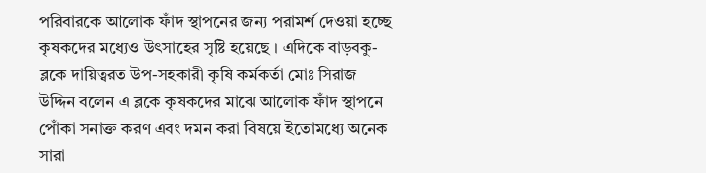পরিবারকে আলোক ফাঁদ স্থাপনের জন্য পরামর্শ দেওয়া হচ্ছে কৃষকদের মধ্যেও উৎসাহের সৃষ্টি হয়েছে । এদিকে বাড়বকু- ব্লকে দায়িত্বরত উপ-সহকারী কৃষি কর্মকর্তা মোঃ সিরাজ উদ্দিন বলেন এ ব্লকে কৃষকদের মাঝে আলোক ফাঁদ স্থাপনে পোঁকা সনাক্ত করণ এবং দমন করা বিষয়ে ইতোমধ্যে অনেক সারা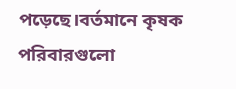পড়েছে।বর্তমানে কৃষক পরিবারগুলো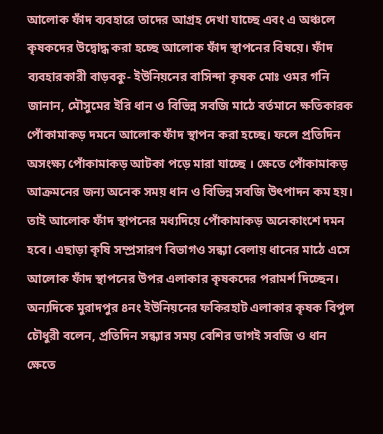আলোক ফাঁদ ব্যবহারে তাদের আগ্রহ দেখা যাচ্ছে এবং এ অঞ্চলে কৃষকদের উদ্বোদ্ধ করা হচ্ছে আলোক ফাঁদ স্থাপনের বিষয়ে। ফাঁদ ব্যবহারকারী বাড়বকু- ইউনিয়নের বাসিন্দা কৃষক মোঃ ওমর গনি জানান, মৌসুমের ইরি ধান ও বিভিন্ন সবজি মাঠে বর্তমানে ক্ষতিকারক পোঁকামাকড় দমনে আলোক ফাঁদ স্থাপন করা হচ্ছে। ফলে প্রতিদিন অসংক্ষ্য পোঁকামাকড় আটকা পড়ে মারা যাচ্ছে । ক্ষেতে পোঁকামাকড় আক্রমনের জন্য অনেক সময় ধান ও বিভিন্ন সবজি উৎপাদন কম হয়। তাই আলোক ফাঁদ স্থাপনের মধ্যদিয়ে পোঁকামাকড় অনেকাংশে দমন হবে। এছাড়া কৃষি সম্প্রসারণ বিভাগও সন্ধ্যা বেলায় ধানের মাঠে এসে আলোক ফাঁদ স্থাপনের উপর এলাকার কৃষকদের পরামর্শ দিচ্ছেন। অন্যদিকে মুরাদপুর ৪নং ইউনিয়নের ফকিরহাট এলাকার কৃষক বিপুল চৌধুরী বলেন, প্রতিদিন সন্ধ্যার সময় বেশির ভাগই সবজি ও ধান ক্ষেতে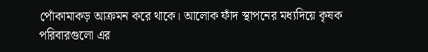পোঁকামাকড় আক্রমন করে থাকে। আলোক ফাঁদ স্থাপনের মধ্যদিয়ে কৃষক পরিবারগুলো এর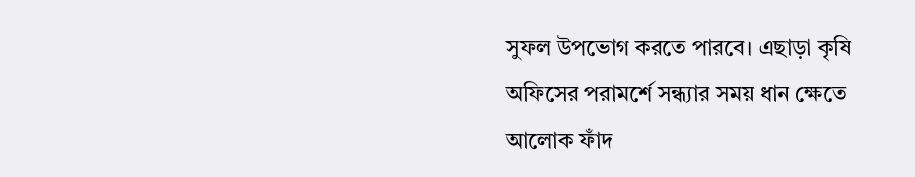সুফল উপভোগ করতে পারবে। এছাড়া কৃষি অফিসের পরামর্শে সন্ধ্যার সময় ধান ক্ষেতে আলোক ফাঁদ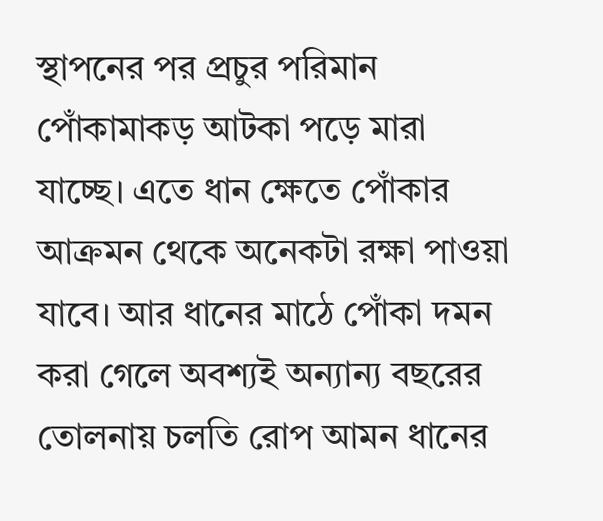স্থাপনের পর প্রচুর পরিমান পোঁকামাকড় আটকা পড়ে মারা যাচ্ছে। এতে ধান ক্ষেতে পোঁকার আক্রমন থেকে অনেকটা রক্ষা পাওয়া যাবে। আর ধানের মাঠে পোঁকা দমন করা গেলে অবশ্যই অন্যান্য বছরের তোলনায় চলতি রোপ আমন ধানের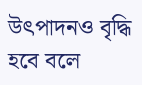উৎপাদনও বৃদ্ধি হবে বলে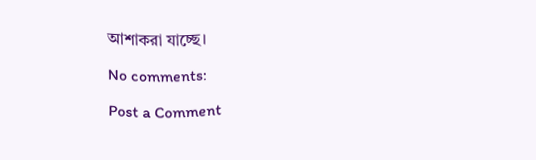আশাকরা যাচ্ছে।

No comments:

Post a Comment